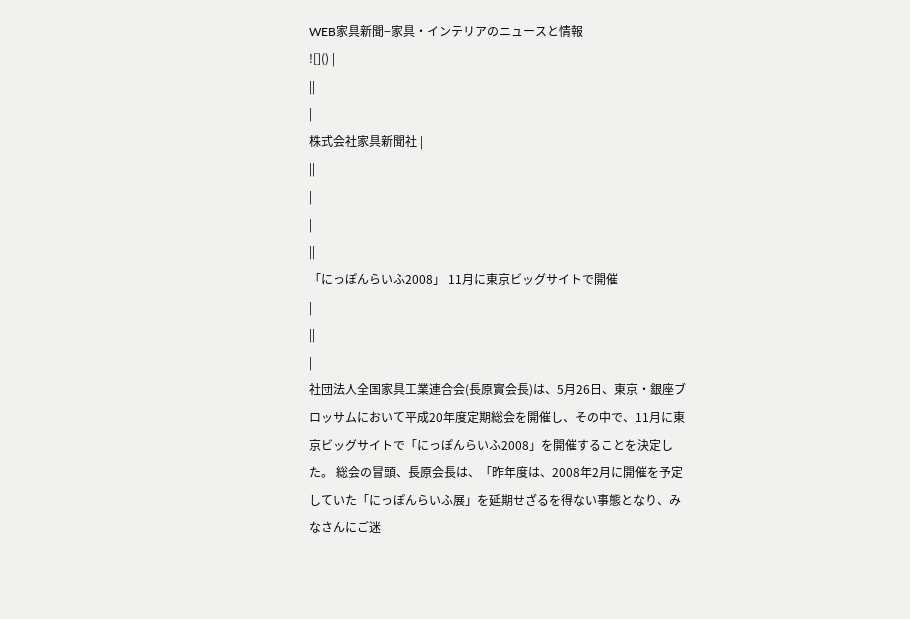WEB家具新聞−家具・インテリアのニュースと情報
![]() |
||
|
株式会社家具新聞社 |
||
|
|
||
「にっぽんらいふ2008」 11月に東京ビッグサイトで開催
|
||
|
社団法人全国家具工業連合会(長原實会長)は、5月26日、東京・銀座ブロッサムにおいて平成20年度定期総会を開催し、その中で、11月に東京ビッグサイトで「にっぽんらいふ2008」を開催することを決定した。 総会の冒頭、長原会長は、「昨年度は、2008年2月に開催を予定していた「にっぽんらいふ展」を延期せざるを得ない事態となり、みなさんにご迷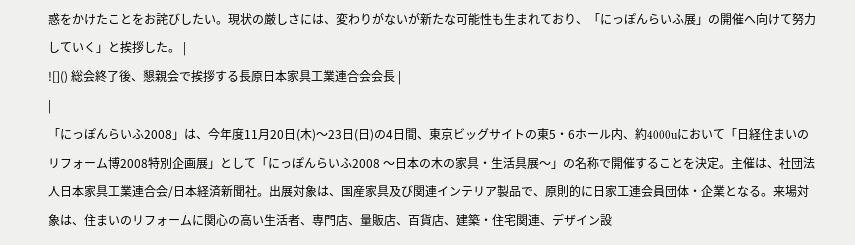惑をかけたことをお詫びしたい。現状の厳しさには、変わりがないが新たな可能性も生まれており、「にっぽんらいふ展」の開催へ向けて努力していく」と挨拶した。 |
![]() 総会終了後、懇親会で挨拶する長原日本家具工業連合会会長 |
|
「にっぽんらいふ2008」は、今年度11月20日(木)〜23日(日)の4日間、東京ビッグサイトの東5・6ホール内、約4000uにおいて「日経住まいのリフォーム博2008特別企画展」として「にっぽんらいふ2008 〜日本の木の家具・生活具展〜」の名称で開催することを決定。主催は、社団法人日本家具工業連合会/日本経済新聞社。出展対象は、国産家具及び関連インテリア製品で、原則的に日家工連会員団体・企業となる。来場対象は、住まいのリフォームに関心の高い生活者、専門店、量販店、百貨店、建築・住宅関連、デザイン設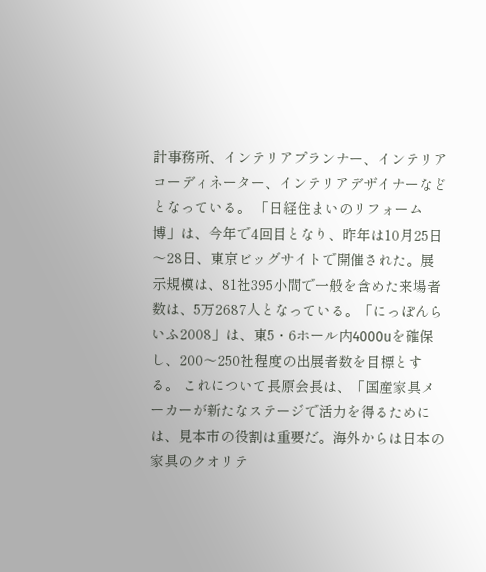計事務所、インテリアプランナー、インテリアコーディネーター、インテリアデザイナーなどとなっている。 「日経住まいのリフォーム博」は、今年で4回目となり、昨年は10月25日〜28日、東京ビッグサイトで開催された。展示規模は、81社395小間で一般を含めた来場者数は、5万2687人となっている。「にっぽんらいふ2008」は、東5・6ホール内4000uを確保し、200〜250社程度の出展者数を目標とする。 これについて長原会長は、「国産家具メーカーが新たなステージで活力を得るためには、見本市の役割は重要だ。海外からは日本の家具のクオリテ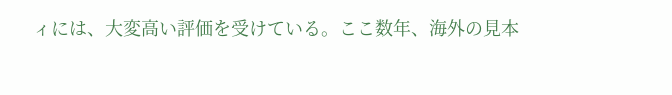ィには、大変高い評価を受けている。ここ数年、海外の見本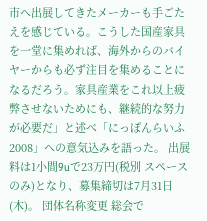市へ出展してきたメーカーも手ごたえを感じている。こうした国産家具を一堂に集めれば、海外からのバイヤーからも必ず注目を集めることになるだろう。家具産業をこれ以上疲弊させないためにも、継続的な努力が必要だ」と述べ「にっぽんらいふ2008」への意気込みを語った。 出展料は1小間9uで23万円(税別 スペースのみ)となり、募集締切は7月31日(木)。 団体名称変更 総会で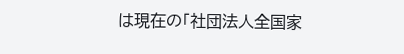は現在の「社団法人全国家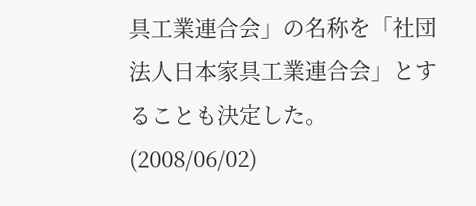具工業連合会」の名称を「社団法人日本家具工業連合会」とすることも決定した。
(2008/06/02)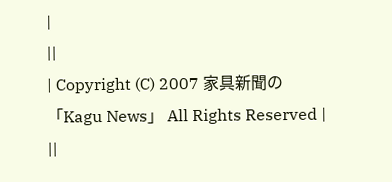|
||
| Copyright (C) 2007 家具新聞の「Kagu News」 All Rights Reserved | ||